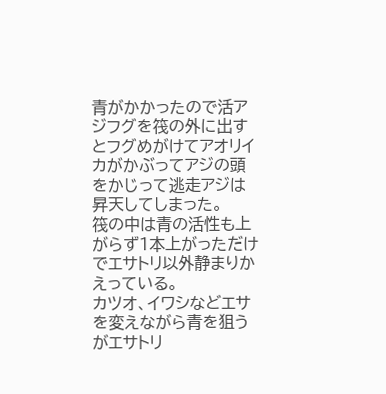青がかかったので活アジフグを筏の外に出すとフグめがけてアオリイカがかぶってアジの頭をかじって逃走アジは昇天してしまった。
筏の中は青の活性も上がらず1本上がっただけでエサトリ以外静まりかえっている。
カツオ、イワシなどエサを変えながら青を狙うがエサトリ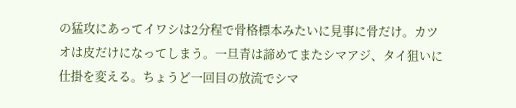の猛攻にあってイワシは2分程で骨格標本みたいに見事に骨だけ。カツオは皮だけになってしまう。一旦青は諦めてまたシマアジ、タイ狙いに仕掛を変える。ちょうど一回目の放流でシマ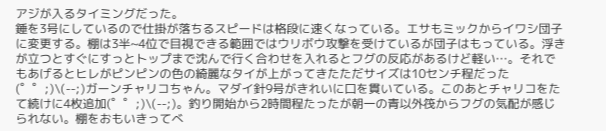アジが入るタイミングだった。
錘を3号にしているので仕掛が落ちるスピードは格段に速くなっている。エサもミックからイワシ団子に変更する。棚は3半~4位で目視できる範囲ではウリボウ攻撃を受けているが団子はもっている。浮きが立つとすぐにすっとトップまで沈んで行く合わせを入れるとフグの反応があるけど軽い…。それでもあげるとヒレがピンピンの色の綺麗なタイが上がってきたただサイズは10センチ程だった(゜゜;)\(--;)ガーンチャリコちゃん。マダイ針9号がきれいに口を貫いている。このあとチャリコをたて続けに4枚追加(゜゜;)\(--;)。釣り開始から2時間程たったが朝一の青以外筏からフグの気配が感じられない。棚をおもいきってべ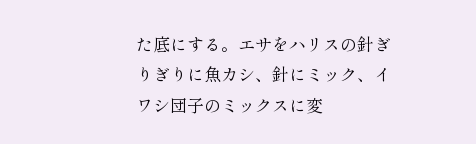た底にする。エサをハリスの針ぎりぎりに魚カシ、針にミック、イワシ団子のミックスに変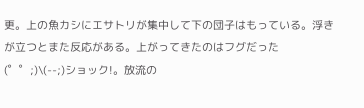更。上の魚カシにエサトリが集中して下の団子はもっている。浮きが立つとまた反応がある。上がってきたのはフグだった(゜゜;)\(--;)ショック!。放流の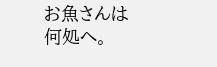お魚さんは何処へ。